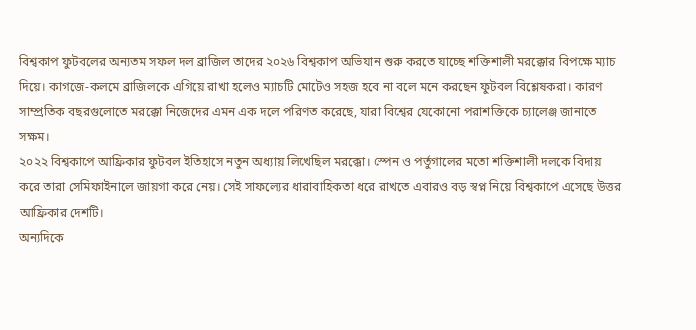বিশ্বকাপ ফুটবলের অন্যতম সফল দল ব্রাজিল তাদের ২০২৬ বিশ্বকাপ অভিযান শুরু করতে যাচ্ছে শক্তিশালী মরক্কোর বিপক্ষে ম্যাচ দিয়ে। কাগজে-কলমে ব্রাজিলকে এগিয়ে রাখা হলেও ম্যাচটি মোটেও সহজ হবে না বলে মনে করছেন ফুটবল বিশ্লেষকরা। কারণ সাম্প্রতিক বছরগুলোতে মরক্কো নিজেদের এমন এক দলে পরিণত করেছে, যারা বিশ্বের যেকোনো পরাশক্তিকে চ্যালেঞ্জ জানাতে সক্ষম।
২০২২ বিশ্বকাপে আফ্রিকার ফুটবল ইতিহাসে নতুন অধ্যায় লিখেছিল মরক্কো। স্পেন ও পর্তুগালের মতো শক্তিশালী দলকে বিদায় করে তারা সেমিফাইনালে জায়গা করে নেয়। সেই সাফল্যের ধারাবাহিকতা ধরে রাখতে এবারও বড় স্বপ্ন নিয়ে বিশ্বকাপে এসেছে উত্তর আফ্রিকার দেশটি।
অন্যদিকে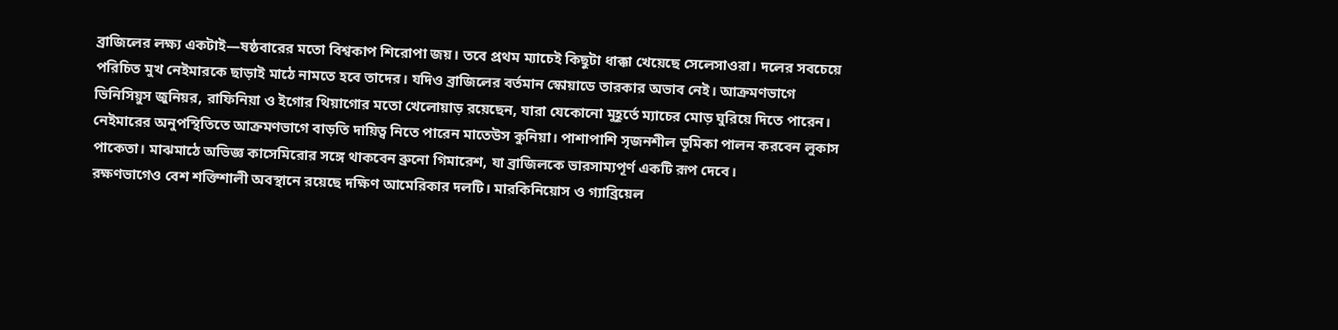ব্রাজিলের লক্ষ্য একটাই—ষষ্ঠবারের মতো বিশ্বকাপ শিরোপা জয়। তবে প্রথম ম্যাচেই কিছুটা ধাক্কা খেয়েছে সেলেসাওরা। দলের সবচেয়ে পরিচিত মুখ নেইমারকে ছাড়াই মাঠে নামতে হবে তাদের। যদিও ব্রাজিলের বর্তমান স্কোয়াডে তারকার অভাব নেই। আক্রমণভাগে ভিনিসিয়ুস জুনিয়র, রাফিনিয়া ও ইগোর থিয়াগোর মতো খেলোয়াড় রয়েছেন, যারা যেকোনো মুহূর্তে ম্যাচের মোড় ঘুরিয়ে দিতে পারেন।
নেইমারের অনুপস্থিতিতে আক্রমণভাগে বাড়তি দায়িত্ব নিতে পারেন মাতেউস কুনিয়া। পাশাপাশি সৃজনশীল ভূমিকা পালন করবেন লুকাস পাকেতা। মাঝমাঠে অভিজ্ঞ কাসেমিরোর সঙ্গে থাকবেন ব্রুনো গিমারেশ, যা ব্রাজিলকে ভারসাম্যপূর্ণ একটি রূপ দেবে।
রক্ষণভাগেও বেশ শক্তিশালী অবস্থানে রয়েছে দক্ষিণ আমেরিকার দলটি। মারকিনিয়োস ও গ্যাব্রিয়েল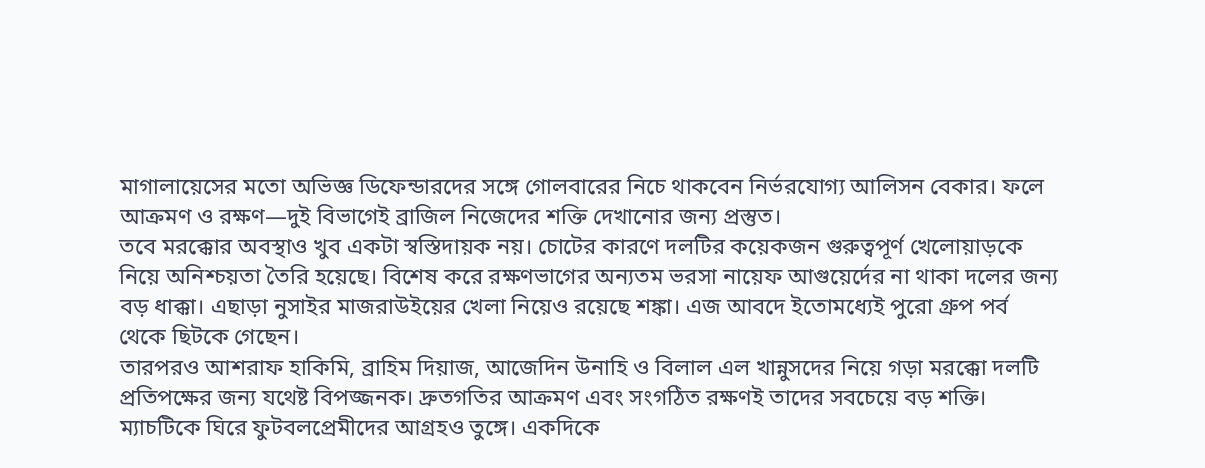মাগালায়েসের মতো অভিজ্ঞ ডিফেন্ডারদের সঙ্গে গোলবারের নিচে থাকবেন নির্ভরযোগ্য আলিসন বেকার। ফলে আক্রমণ ও রক্ষণ—দুই বিভাগেই ব্রাজিল নিজেদের শক্তি দেখানোর জন্য প্রস্তুত।
তবে মরক্কোর অবস্থাও খুব একটা স্বস্তিদায়ক নয়। চোটের কারণে দলটির কয়েকজন গুরুত্বপূর্ণ খেলোয়াড়কে নিয়ে অনিশ্চয়তা তৈরি হয়েছে। বিশেষ করে রক্ষণভাগের অন্যতম ভরসা নায়েফ আগুয়ের্দের না থাকা দলের জন্য বড় ধাক্কা। এছাড়া নুসাইর মাজরাউইয়ের খেলা নিয়েও রয়েছে শঙ্কা। এজ আবদে ইতোমধ্যেই পুরো গ্রুপ পর্ব থেকে ছিটকে গেছেন।
তারপরও আশরাফ হাকিমি, ব্রাহিম দিয়াজ, আজেদিন উনাহি ও বিলাল এল খান্নুসদের নিয়ে গড়া মরক্কো দলটি প্রতিপক্ষের জন্য যথেষ্ট বিপজ্জনক। দ্রুতগতির আক্রমণ এবং সংগঠিত রক্ষণই তাদের সবচেয়ে বড় শক্তি।
ম্যাচটিকে ঘিরে ফুটবলপ্রেমীদের আগ্রহও তুঙ্গে। একদিকে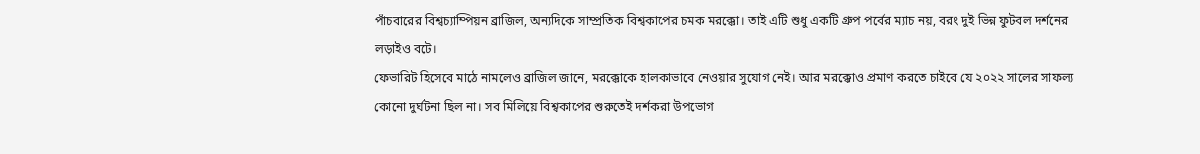পাঁচবারের বিশ্বচ্যাম্পিয়ন ব্রাজিল, অন্যদিকে সাম্প্রতিক বিশ্বকাপের চমক মরক্কো। তাই এটি শুধু একটি গ্রুপ পর্বের ম্যাচ নয়, বরং দুই ভিন্ন ফুটবল দর্শনের লড়াইও বটে।
ফেভারিট হিসেবে মাঠে নামলেও ব্রাজিল জানে, মরক্কোকে হালকাভাবে নেওয়ার সুযোগ নেই। আর মরক্কোও প্রমাণ করতে চাইবে যে ২০২২ সালের সাফল্য কোনো দুর্ঘটনা ছিল না। সব মিলিয়ে বিশ্বকাপের শুরুতেই দর্শকরা উপভোগ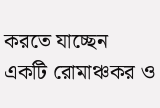করতে যাচ্ছেন একটি রোমাঞ্চকর ও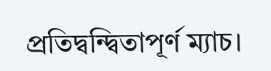প্রতিদ্বন্দ্বিতাপূর্ণ ম্যাচ।